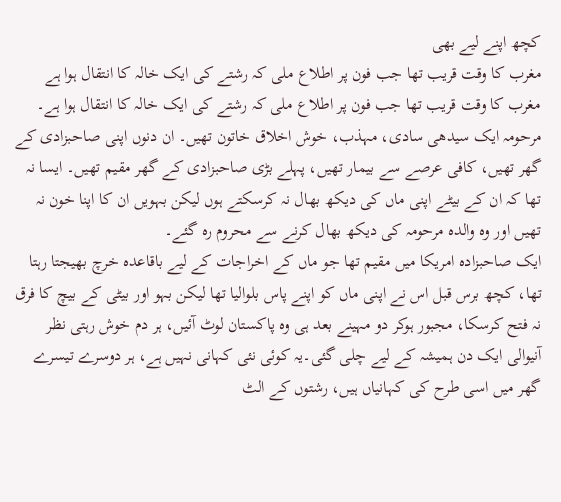کچھ اپنے لیے بھی
مغرب کا وقت قریب تھا جب فون پر اطلاع ملی کہ رشتے کی ایک خالہ کا انتقال ہوا ہے
مغرب کا وقت قریب تھا جب فون پر اطلاع ملی کہ رشتے کی ایک خالہ کا انتقال ہوا ہے۔ مرحومہ ایک سیدھی سادی، مہذب، خوش اخلاق خاتون تھیں۔ ان دنوں اپنی صاحبزادی کے گھر تھیں، کافی عرصے سے بیمار تھیں، پہلے بڑی صاحبزادی کے گھر مقیم تھیں۔ ایسا نہ تھا کہ ان کے بیٹے اپنی ماں کی دیکھ بھال نہ کرسکتے ہوں لیکن بہویں ان کا اپنا خون نہ تھیں اور وہ والدہ مرحومہ کی دیکھ بھال کرنے سے محروم رہ گئے۔
ایک صاحبزادہ امریکا میں مقیم تھا جو ماں کے اخراجات کے لیے باقاعدہ خرچ بھیجتا رہتا تھا، کچھ برس قبل اس نے اپنی ماں کو اپنے پاس بلوالیا تھا لیکن بہو اور بیٹی کے بیچ کا فرق نہ فتح کرسکا، مجبور ہوکر دو مہینے بعد ہی وہ پاکستان لوٹ آئیں، ہر دم خوش رہتی نظر آنیوالی ایک دن ہمیشہ کے لیے چلی گئی۔یہ کوئی نئی کہانی نہیں ہے، ہر دوسرے تیسرے گھر میں اسی طرح کی کہانیاں ہیں، رشتوں کے الٹ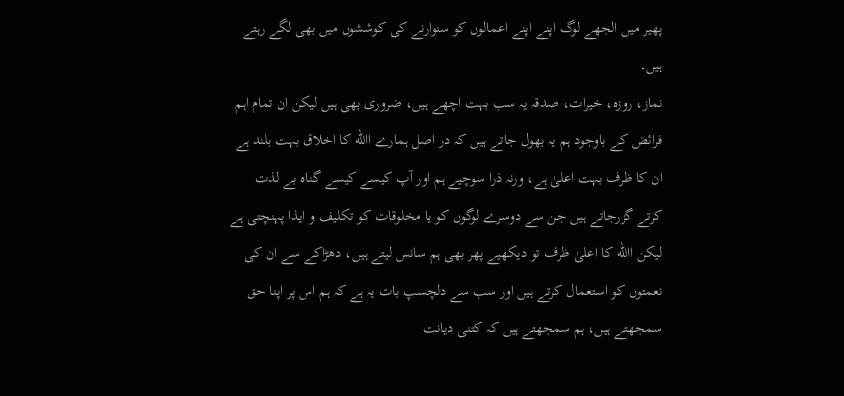پھیر میں الجھے لوگ اپنے اپنے اعمالوں کو سنوارنے کی کوششوں میں بھی لگے رہتے ہیں۔
نماز، روزہ، خیرات، صدقہ یہ سب بہت اچھے ہیں، ضروری بھی ہیں لیکن ان تمام اہم فرائض کے باوجود ہم یہ بھول جاتے ہیں کہ در اصل ہمارے االله کا اخلاق بہت بلند ہے ان کا ظرف بہت اعلیٰ ہے، ورنہ ذرا سوچیے ہم اور آپ کیسے کیسے گناہ بے لذت کرتے گزرجاتے ہیں جن سے دوسرے لوگوں کو یا مخلوقات کو تکلیف و ایذا پہنچتی ہے لیکن االله کا اعلیٰ ظرف تو دیکھیے پھر بھی ہم سانس لیتے ہیں، دھڑاکے سے ان کی نعمتوں کو استعمال کرتے ہیں اور سب سے دلچسپ بات یہ ہے کہ ہم اس پر اپنا حق سمجھتے ہیں، ہم سمجھتے ہیں کہ کتنی دیانت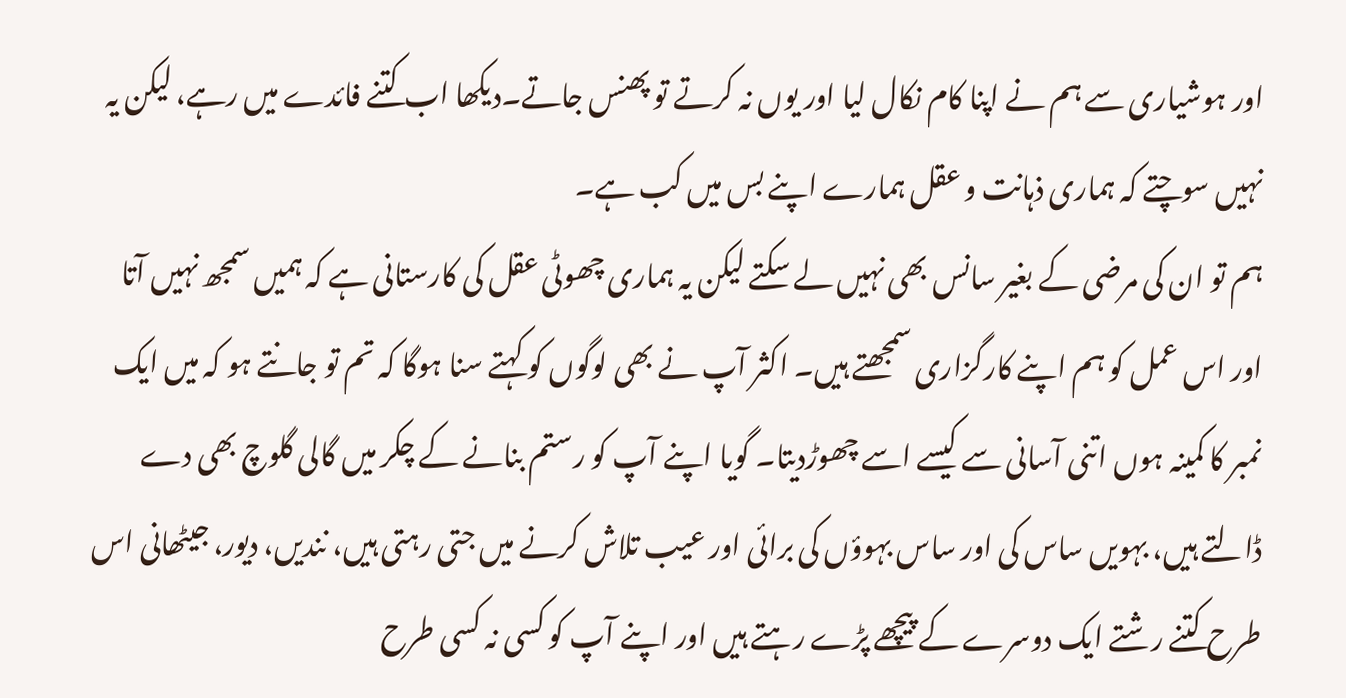اور ہوشیاری سے ہم نے اپنا کام نکال لیا اور یوں نہ کرتے تو پھنس جاتے۔دیکھا اب کتنے فائدے میں رہے، لیکن یہ نہیں سوچتے کہ ہماری ذہانت و عقل ہمارے اپنے بس میں کب ہے۔
ہم تو ان کی مرضی کے بغیر سانس بھی نہیں لے سکتے لیکن یہ ہماری چھوٹی عقل کی کارستانی ہے کہ ہمیں سمجھ نہیں آتا اور اس عمل کو ہم اپنے کارگزاری سمجھتے ہیں۔ اکثر آپ نے بھی لوگوں کو کہتے سنا ہوگا کہ تم تو جانتے ہو کہ میں ایک نمبر کا کمینہ ہوں اتنی آسانی سے کیسے اسے چھوڑدیتا۔ گویا اپنے آپ کو رستم بنانے کے چکر میں گالی گلوچ بھی دے ڈالتے ہیں، بہویں ساس کی اور ساس بہوؤں کی برائی اور عیب تلاش کرنے میں جتی رہتی ہیں، نندیں، دیور، جیٹھانی اس طرح کتنے رشتے ایک دوسرے کے پیچھے پڑے رہتے ہیں اور اپنے آپ کو کسی نہ کسی طرح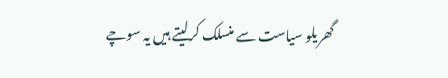گھریلو سیاست سے منسلک کرلیتے ہیں یہ سوچے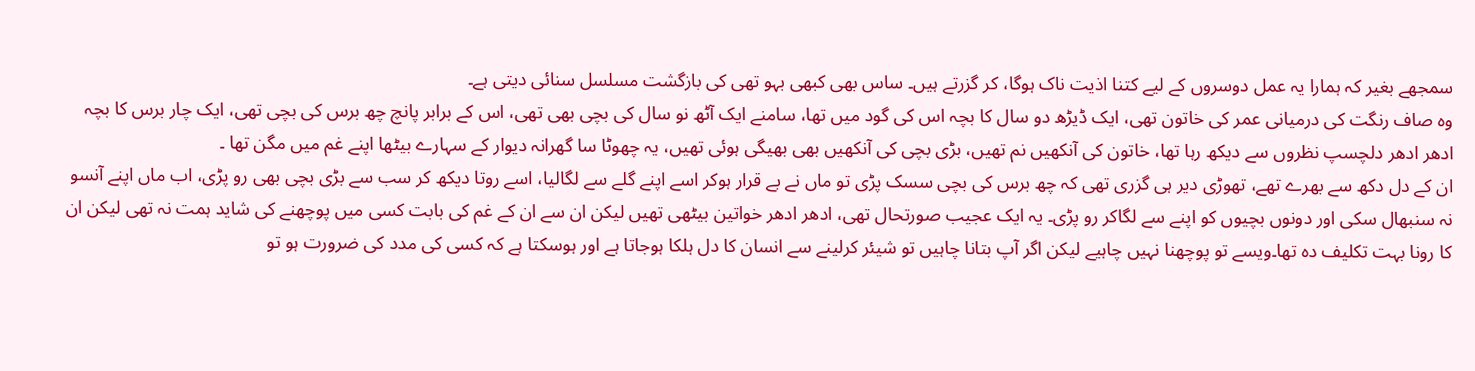سمجھے بغیر کہ ہمارا یہ عمل دوسروں کے لیے کتنا اذیت ناک ہوگا، کر گزرتے ہیں۔ ساس بھی کبھی بہو تھی کی بازگشت مسلسل سنائی دیتی ہے۔
وہ صاف رنگت کی درمیانی عمر کی خاتون تھی، ایک ڈیڑھ دو سال کا بچہ اس کی گود میں تھا، سامنے ایک آٹھ نو سال کی بچی بھی تھی، اس کے برابر پانچ چھ برس کی بچی تھی، ایک چار برس کا بچہ ادھر ادھر دلچسپ نظروں سے دیکھ رہا تھا، خاتون کی آنکھیں نم تھیں، بڑی بچی کی آنکھیں بھی بھیگی ہوئی تھیں، یہ چھوٹا سا گھرانہ دیوار کے سہارے بیٹھا اپنے غم میں مگن تھا ۔
ان کے دل دکھ سے بھرے تھے، تھوڑی دیر ہی گزری تھی کہ چھ برس کی بچی سسک پڑی تو ماں نے بے قرار ہوکر اسے اپنے گلے سے لگالیا، اسے روتا دیکھ کر سب سے بڑی بچی بھی رو پڑی، اب ماں اپنے آنسو نہ سنبھال سکی اور دونوں بچیوں کو اپنے سے لگاکر رو پڑی۔ یہ ایک عجیب صورتحال تھی، ادھر ادھر خواتین بیٹھی تھیں لیکن ان سے ان کے غم کی بابت کسی میں پوچھنے کی شاید ہمت نہ تھی لیکن ان کا رونا بہت تکلیف دہ تھا۔ویسے تو پوچھنا نہیں چاہیے لیکن اگر آپ بتانا چاہیں تو شیئر کرلینے سے انسان کا دل ہلکا ہوجاتا ہے اور ہوسکتا ہے کہ کسی کی مدد کی ضرورت ہو تو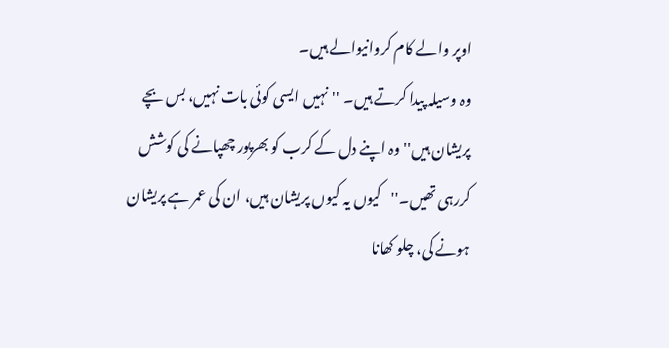اوپر والے کام کروانیوالے ہیں۔
وہ وسیلہ پیدا کرتے ہیں۔ ''نہیں ایسی کوئی بات نہیں، بس بچے پریشان ہیں'' وہ اپنے دل کے کرب کو بھرپور چھپانے کی کوشش کررہی تھیں۔''کیوں یہ کیوں پریشان ہیں، ان کی عمر ہے پریشان ہونے کی، چلو کھانا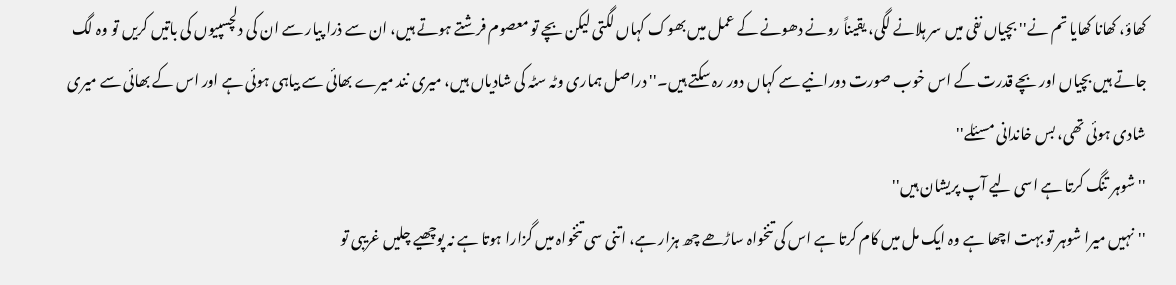کھاؤ، کھانا کھایا تم نے'' بچیاں نفی میں سر ہلانے لگی، یقیناً رونے دھونے کے عمل میں بھوک کہاں لگتی لیکن بچے تو معصوم فرشتے ہوتے ہیں، ان سے ذرا پیار سے ان کی دلچسپیوں کی باتیں کریں تو وہ لگ جاتے ہیں بچیاں اور بچے قدرت کے اس خوب صورت دورانیے سے کہاں دور رہ سکتے ہیں۔''دراصل ہماری وٹہ سٹہ کی شادیاں ہیں، میری نند میرے بھائی سے بیاہی ہوئی ہے اور اس کے بھائی سے میری شادی ہوئی تھی، بس خاندانی مسئلے''
''شوہر تنگ کرتا ہے اسی لیے آپ پریشان ہیں''
''نہیں میرا شوہر تو بہت اچھا ہے وہ ایک مل میں کام کرتا ہے اس کی تنخواہ ساڑھے چھ ہزار ہے، اتنی سی تنخواہ میں گزارا ہوتا ہے نہ پوچھیے چلیں غریبی تو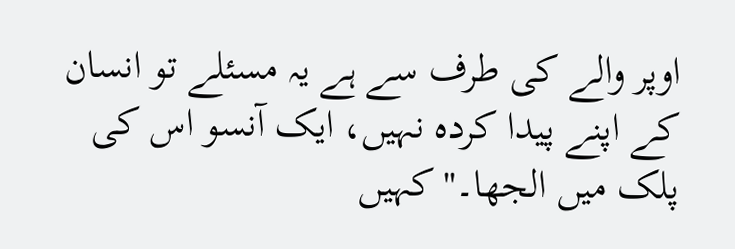اوپر والے کی طرف سے ہے یہ مسئلے تو انسان کے اپنے پیدا کردہ نہیں، ایک آنسو اس کی پلک میں الجھا۔''کہیں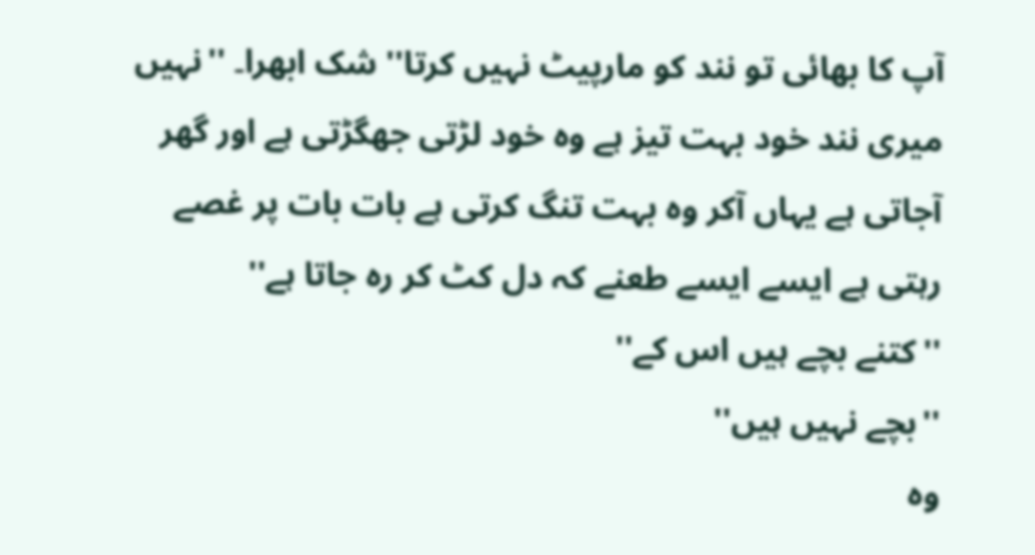آپ کا بھائی تو نند کو مارپیٹ نہیں کرتا'' شک ابھرا۔ ''نہیں میری نند خود بہت تیز ہے وہ خود لڑتی جھگڑتی ہے اور گھر آجاتی ہے یہاں آکر وہ بہت تنگ کرتی ہے بات بات پر غصے رہتی ہے ایسے ایسے طعنے کہ دل کٹ کر رہ جاتا ہے''
''کتنے بچے ہیں اس کے''
''بچے نہیں ہیں''
وہ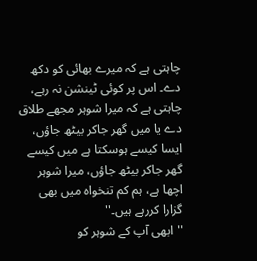چاہتی ہے کہ میرے بھائی کو دکھ دے۔ اس پر کوئی ٹینشن نہ رہے، چاہتی ہے کہ میرا شوہر مجھے طلاق دے یا میں گھر جاکر بیٹھ جاؤں، ایسا کیسے ہوسکتا ہے میں کیسے گھر جاکر بیٹھ جاؤں، میرا شوہر اچھا ہے، ہم کم تنخواہ میں بھی گزارا کررہے ہیں۔''
''ابھی آپ کے شوہر کو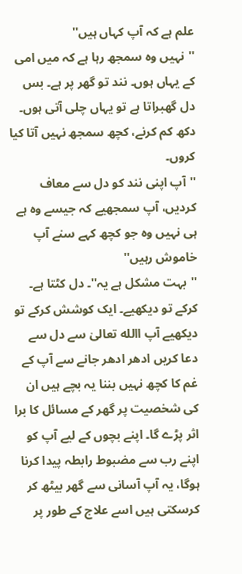علم ہے کہ آپ کہاں ہیں''
''نہیں وہ سمجھ رہا ہے کہ میں امی کے یہاں ہوں۔ نند تو گھر پر ہے۔ بس دل گھبراتا ہے تو یہاں چلی آتی ہوں۔ دکھ کم کرنے، کچھ سمجھ نہیں آتا کیا کروں۔
''آپ اپنی نند کو دل سے معاف کردیں، آپ سمجھیے کہ جیسے وہ ہے ہی نہیں وہ جو کچھ کہے سنے آپ خاموش رہیں''
''بہت مشکل ہے یہ''۔ دل کٹتا ہے۔
کرکے تو دیکھیے۔ ایک کوشش کرکے تو دیکھیے آپ االله تعالیٰ سے دل سے دعا کریں ادھر ادھر جانے سے آپ کے غم کا کچھ نہیں بننا یہ بچے ہیں ان کی شخصیت پر گھر کے مسائل کا برا اثر پڑے گا۔ اپنے بچوں کے لیے آپ کو اپنے رب سے مضبوط رابطہ پیدا کرنا ہوگا، یہ آپ آسانی سے گھر بیٹھ کر کرسکتی ہیں اسے علاج کے طور پر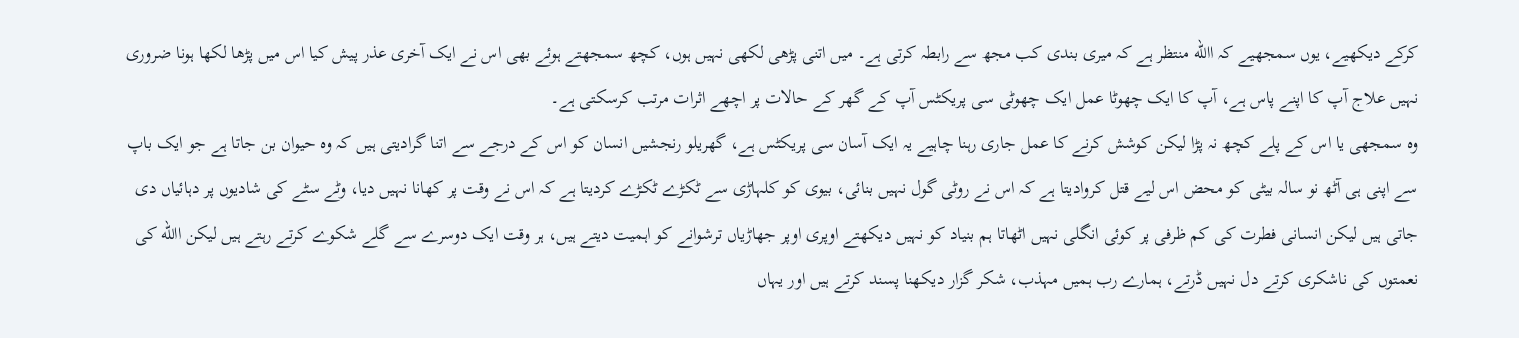کرکے دیکھیے، یوں سمجھیے کہ االله منتظر ہے کہ میری بندی کب مجھ سے رابطہ کرتی ہے۔ میں اتنی پڑھی لکھی نہیں ہوں، کچھ سمجھتے ہوئے بھی اس نے ایک آخری عذر پیش کیا اس میں پڑھا لکھا ہونا ضروری نہیں علاج آپ کا اپنے پاس ہے، آپ کا ایک چھوٹا عمل ایک چھوٹی سی پریکٹس آپ کے گھر کے حالات پر اچھے اثرات مرتب کرسکتی ہے۔
وہ سمجھی یا اس کے پلے کچھ نہ پڑا لیکن کوشش کرنے کا عمل جاری رہنا چاہیے یہ ایک آسان سی پریکٹس ہے، گھریلو رنجشیں انسان کو اس کے درجے سے اتنا گرادیتی ہیں کہ وہ حیوان بن جاتا ہے جو ایک باپ سے اپنی ہی آٹھ نو سالہ بیٹی کو محض اس لیے قتل کروادیتا ہے کہ اس نے روٹی گول نہیں بنائی، بیوی کو کلہاڑی سے ٹکڑے ٹکڑے کردیتا ہے کہ اس نے وقت پر کھانا نہیں دیا، وٹے سٹے کی شادیوں پر دہائیاں دی جاتی ہیں لیکن انسانی فطرت کی کم ظرفی پر کوئی انگلی نہیں اٹھاتا ہم بنیاد کو نہیں دیکھتے اوپری اوپر جھاڑیاں ترشوانے کو اہمیت دیتے ہیں، ہر وقت ایک دوسرے سے گلے شکوے کرتے رہتے ہیں لیکن االله کی نعمتوں کی ناشکری کرتے دل نہیں ڈرتے، ہمارے رب ہمیں مہذب، شکر گزار دیکھنا پسند کرتے ہیں اور یہاں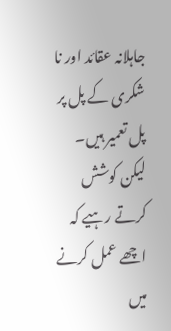جاہلانہ عقائد اور نا شکری کے پل پر پل تعمیر ہیں۔ لیکن کوشش کرتے رہیے کہ اچھے عمل کرنے میں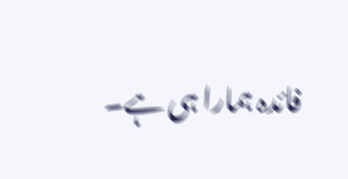فائدہ ہمارا ہی ہے۔